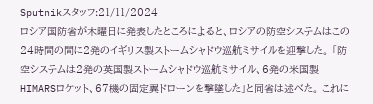Sputnikスタッフ:21/11/2024
ロシア国防省が木曜日に発表したところによると、ロシアの防空システムはこの24時間の間に2発のイギリス製ストームシャドウ巡航ミサイルを迎撃した。 「防空システムは2発の英国製ストームシャドウ巡航ミサイル、6発の米国製HIMARSロケット、67機の固定翼ドローンを撃墜した」と同省は述べた。 これに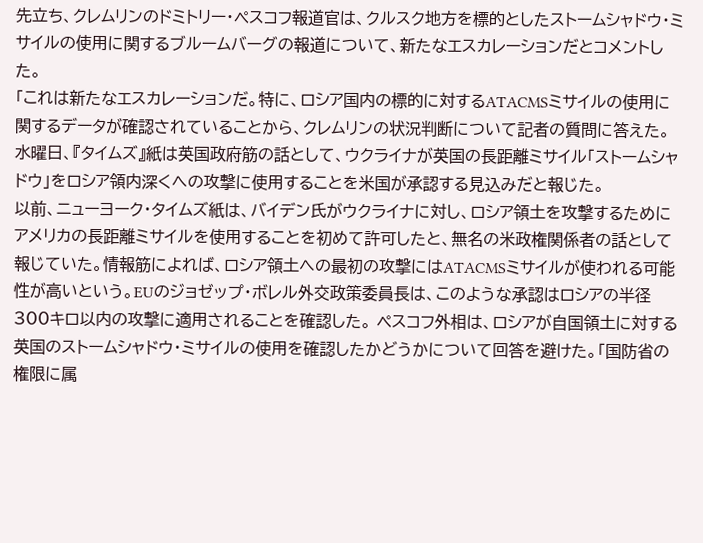先立ち、クレムリンのドミトリー・ペスコフ報道官は、クルスク地方を標的としたストームシャドウ・ミサイルの使用に関するブルームバーグの報道について、新たなエスカレーションだとコメントした。
「これは新たなエスカレーションだ。特に、ロシア国内の標的に対するATACMSミサイルの使用に関するデータが確認されていることから、クレムリンの状況判断について記者の質問に答えた。
水曜日、『タイムズ』紙は英国政府筋の話として、ウクライナが英国の長距離ミサイル「ストームシャドウ」をロシア領内深くへの攻撃に使用することを米国が承認する見込みだと報じた。
以前、ニューヨーク・タイムズ紙は、バイデン氏がウクライナに対し、ロシア領土を攻撃するためにアメリカの長距離ミサイルを使用することを初めて許可したと、無名の米政権関係者の話として報じていた。情報筋によれば、ロシア領土への最初の攻撃にはATACMSミサイルが使われる可能性が高いという。EUのジョゼップ・ボレル外交政策委員長は、このような承認はロシアの半径300キロ以内の攻撃に適用されることを確認した。 ペスコフ外相は、ロシアが自国領土に対する英国のストームシャドウ・ミサイルの使用を確認したかどうかについて回答を避けた。「国防省の権限に属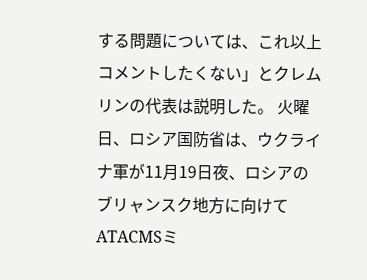する問題については、これ以上コメントしたくない」とクレムリンの代表は説明した。 火曜日、ロシア国防省は、ウクライナ軍が11月19日夜、ロシアのブリャンスク地方に向けてATACMSミ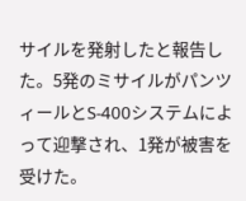サイルを発射したと報告した。5発のミサイルがパンツィールとS-400システムによって迎撃され、1発が被害を受けた。